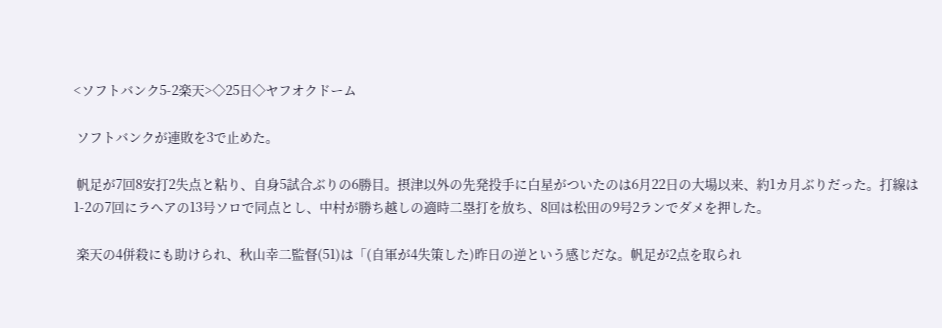<ソフトバンク5-2楽天>◇25日◇ヤフオクドーム

 ソフトバンクが連敗を3で止めた。

 帆足が7回8安打2失点と粘り、自身5試合ぶりの6勝目。摂津以外の先発投手に白星がついたのは6月22日の大場以来、約1カ月ぶりだった。打線は1-2の7回にラヘアの13号ソロで同点とし、中村が勝ち越しの適時二塁打を放ち、8回は松田の9号2ランでダメを押した。

 楽天の4併殺にも助けられ、秋山幸二監督(51)は「(自軍が4失策した)昨日の逆という感じだな。帆足が2点を取られ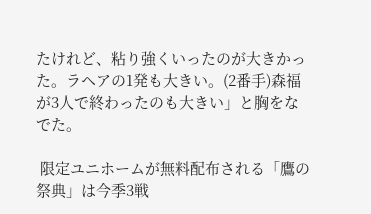たけれど、粘り強くいったのが大きかった。ラヘアの1発も大きい。(2番手)森福が3人で終わったのも大きい」と胸をなでた。

 限定ユニホームが無料配布される「鷹の祭典」は今季3戦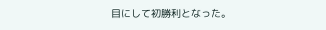目にして初勝利となった。